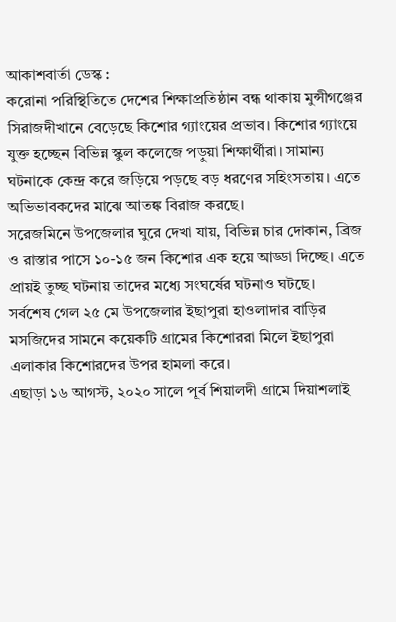আকাশবার্তা ডেস্ক :
করোনা পরিস্থিতিতে দেশের শিক্ষাপ্রতিষ্ঠান বন্ধ থাকায় মুন্সীগঞ্জের সিরাজদীখানে বেড়েছে কিশোর গ্যাংয়ের প্রভাব। কিশোর গ্যাংয়ে যুক্ত হচ্ছেন বিভিন্ন স্কুল কলেজে পড়ুয়া শিক্ষার্থীরা। সামান্য ঘটনাকে কেন্দ্র করে জড়িয়ে পড়ছে বড় ধরণের সহিংসতায়। এতে অভিভাবকদের মাঝে আতঙ্ক বিরাজ করছে।
সরেজমিনে উপজেলার ঘুরে দেখা যায়, বিভিন্ন চার দোকান, ব্রিজ ও রাস্তার পাসে ১০-১৫ জন কিশোর এক হয়ে আড্ডা দিচ্ছে। এতে প্রায়ই তুচ্ছ ঘটনায় তাদের মধ্যে সংঘর্ষের ঘটনাও ঘটছে।
সর্বশেষ গেল ২৫ মে উপজেলার ইছাপুরা হাওলাদার বাড়ির মসজিদের সামনে কয়েকটি গ্রামের কিশোররা মিলে ইছাপুরা এলাকার কিশোরদের উপর হামলা করে।
এছাড়া ১৬ আগস্ট, ২০২০ সালে পূর্ব শিয়ালদী গ্রামে দিয়াশলাই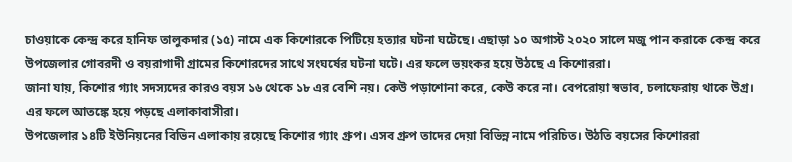চাওয়াকে কেন্দ্র করে হানিফ তালুকদার (১৫) নামে এক কিশোরকে পিটিয়ে হত্যার ঘটনা ঘটেছে। এছাড়া ১০ অগাস্ট ২০২০ সালে মজু পান করাকে কেন্দ্র করে উপজেলার গোবরদী ও বয়রাগাদী গ্রামের কিশোরদের সাথে সংঘর্ষের ঘটনা ঘটে। এর ফলে ভয়ংকর হয়ে উঠছে এ কিশোররা।
জানা যায়, কিশোর গ্যাং সদস্যদের কারও বয়স ১৬ থেকে ১৮ এর বেশি নয়। কেউ পড়াশোনা করে, কেউ করে না। বেপরোয়া স্বভাব, চলাফেরায় থাকে উগ্র। এর ফলে আতঙ্কে হয়ে পড়ছে এলাকাবাসীরা।
উপজেলার ১৪টি ইউনিয়নের বিভিন এলাকায় রয়েছে কিশোর গ্যাং গ্রুপ। এসব গ্রুপ তাদের দেয়া বিভিন্ন নামে পরিচিত। উঠতি বয়সের কিশোররা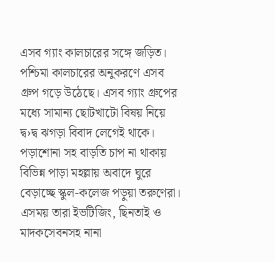এসব গ্যাং কালচারের সঙ্গে জড়িত। পশ্চিমা কালচারের অনুকরণে এসব গ্রুপ গড়ে উঠেছে। এসব গ্যাং গ্রুপের মধ্যে সামান্য ছোটখাটো বিষয় নিয়ে দ্ব›দ্ব ঝগড়া বিবাদ লেগেই থাকে।
পড়াশোনা সহ বাড়তি চাপ না থাকায় বিভিন্ন পাড়া মহল্লায় অবাদে ঘুরে বেড়াচ্ছে স্কুল-কলেজ পড়ুয়া তরুণেরা। এসময় তারা ইভটিজিং, ছিনতাই ও মাদকসেবনসহ নানা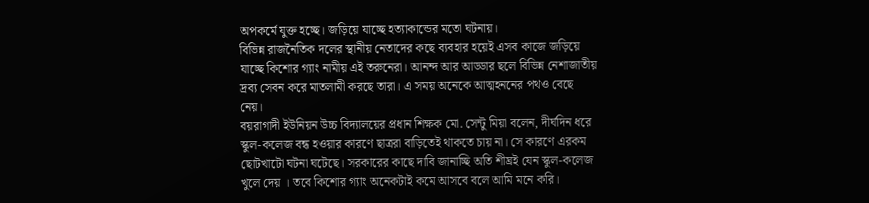অপকর্মে যুক্ত হচ্ছে। জড়িয়ে যাচ্ছে হত্যাকান্ডের মতো ঘটনায়।
বিভিন্ন রাজনৈতিক দলের স্থানীয় নেতাদের কছে ব্যবহার হয়েই এসব কাজে জড়িয়ে যাচ্ছে কিশোর গ্যাং নামীয় এই তরুনেরা। আনন্দ আর আড্ডার ছলে বিভিন্ন নেশাজাতীয় দ্রব্য সেবন করে মাতলামী করছে তারা। এ সময় অনেকে আত্মহননের পথও বেছে নেয়।
বয়রাগাদী ইউনিয়ন উচ্চ বিদ্যালয়ের প্রধান শিক্ষক মো. সেন্টু মিয়া বলেন, দীর্ঘদিন ধরে স্কুল-কলেজ বন্ধ হওয়ার কারণে ছাত্ররা বাড়িতেই থাকতে চায় না। সে কারণে এরকম ছোটখাটো ঘটনা ঘটেছে। সরকারের কাছে দাবি জানাচ্ছি অতি শীঘ্রই যেন স্কুল-কলেজ খুলে দেয় । তবে কিশোর গ্যাং অনেকটাই কমে আসবে বলে আমি মনে করি।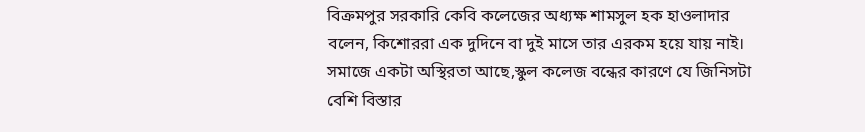বিক্রমপুর সরকারি কেবি কলেজের অধ্যক্ষ শামসুল হক হাওলাদার বলেন, কিশোররা এক দুদিনে বা দুই মাসে তার এরকম হয়ে যায় নাই। সমাজে একটা অস্থিরতা আছে,স্কুল কলেজ বন্ধের কারণে যে জিনিসটা বেশি বিস্তার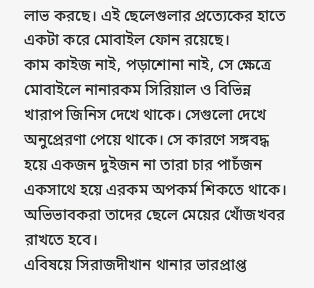লাভ করছে। এই ছেলেগুলার প্রত্যেকের হাতে একটা করে মোবাইল ফোন রয়েছে।
কাম কাইজ নাই, পড়াশোনা নাই, সে ক্ষেত্রে মোবাইলে নানারকম সিরিয়াল ও বিভিন্ন খারাপ জিনিস দেখে থাকে। সেগুলো দেখে অনুপ্রেরণা পেয়ে থাকে। সে কারণে সঙ্গবদ্ধ হয়ে একজন দুইজন না তারা চার পাচঁজন একসাথে হয়ে এরকম অপকর্ম শিকতে থাকে। অভিভাবকরা তাদের ছেলে মেয়ের খোঁজখবর রাখতে হবে।
এবিষয়ে সিরাজদীখান থানার ভারপ্রাপ্ত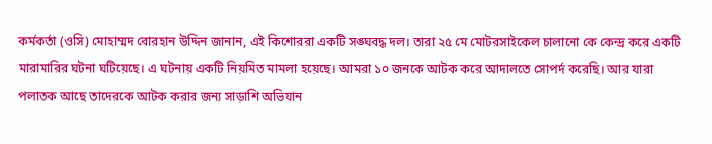কর্মকর্তা (ওসি) মোহাম্মদ বোরহান উদ্দিন জানান, এই কিশোররা একটি সঙ্ঘবদ্ধ দল। তারা ২৫ মে মোটরসাইকেল চালানো কে কেন্দ্র করে একটি মারামারির ঘটনা ঘটিয়েছে। এ ঘটনায় একটি নিয়মিত মামলা হয়েছে। আমরা ১০ জনকে আটক করে আদালতে সোপর্দ করেছি। আর যারা পলাতক আছে তাদেরকে আটক করার জন্য সাড়াশি অভিযান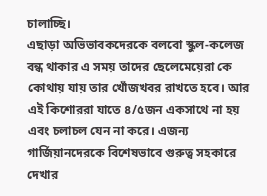চালাচ্ছি।
এছাড়া অভিভাবকদেরকে বলবো স্কুল-কলেজ বন্ধ থাকার এ সময় তাদের ছেলেমেয়েরা কে কোথায় যায় তার খোঁজখবর রাখতে হবে। আর এই কিশোররা যাতে ৪/৫জন একসাথে না হয় এবং চলাচল যেন না করে। এজন্য গার্জিয়ানদেরকে বিশেষভাবে গুরুত্ব সহকারে দেখার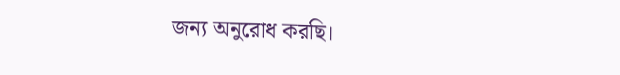জন্য অনুরোধ করছি।